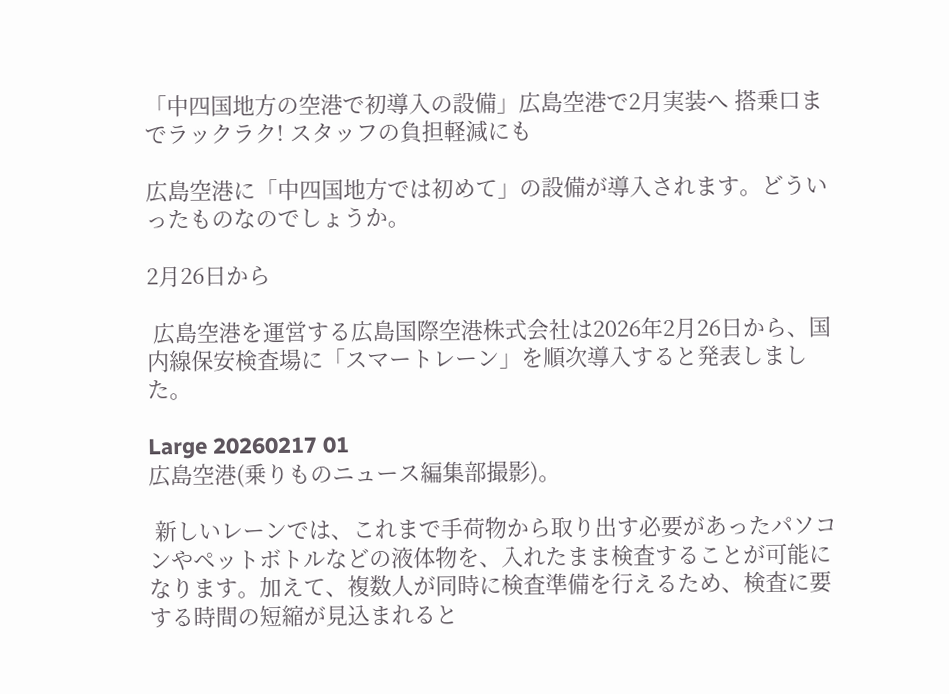「中四国地方の空港で初導入の設備」広島空港で2月実装へ 搭乗口までラックラク! スタッフの負担軽減にも

広島空港に「中四国地方では初めて」の設備が導入されます。どういったものなのでしょうか。

2月26日から

 広島空港を運営する広島国際空港株式会社は2026年2月26日から、国内線保安検査場に「スマートレーン」を順次導入すると発表しました。

Large 20260217 01
広島空港(乗りものニュース編集部撮影)。

 新しいレーンでは、これまで手荷物から取り出す必要があったパソコンやペットボトルなどの液体物を、入れたまま検査することが可能になります。加えて、複数人が同時に検査準備を行えるため、検査に要する時間の短縮が見込まれると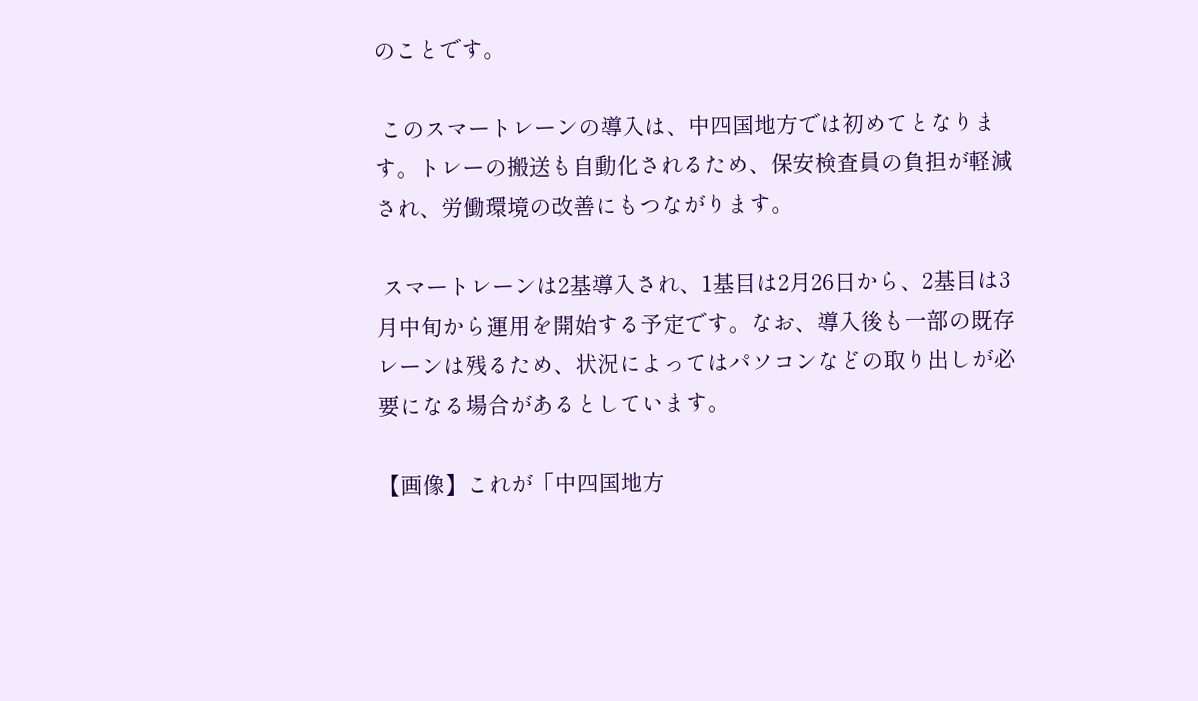のことです。

 このスマートレーンの導入は、中四国地方では初めてとなります。トレーの搬送も自動化されるため、保安検査員の負担が軽減され、労働環境の改善にもつながります。

 スマートレーンは2基導入され、1基目は2月26日から、2基目は3月中旬から運用を開始する予定です。なお、導入後も一部の既存レーンは残るため、状況によってはパソコンなどの取り出しが必要になる場合があるとしています。

【画像】これが「中四国地方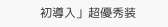初導入」超優秀装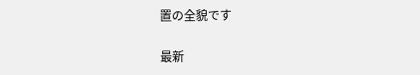置の全貌です

最新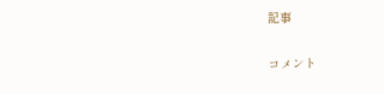記事

コメント